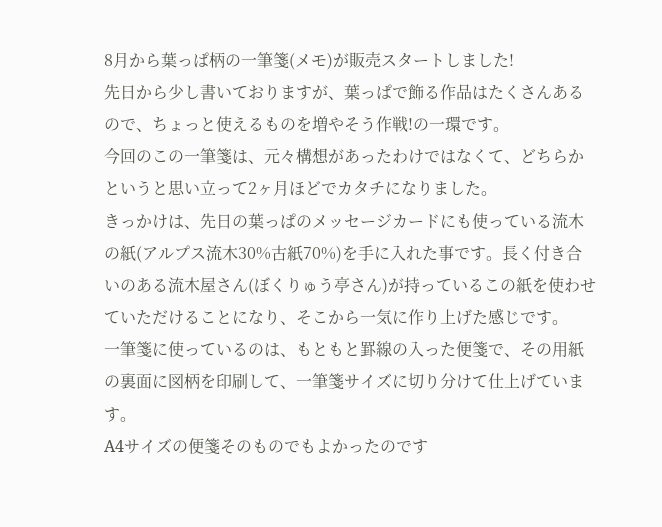8月から葉っぱ柄の一筆箋(メモ)が販売スタートしました!
先日から少し書いておりますが、葉っぱで飾る作品はたくさんあるので、ちょっと使えるものを増やそう作戦!の一環です。
今回のこの一筆箋は、元々構想があったわけではなくて、どちらかというと思い立って2ヶ月ほどでカタチになりました。
きっかけは、先日の葉っぱのメッセージカードにも使っている流木の紙(アルプス流木30%古紙70%)を手に入れた事です。長く付き合いのある流木屋さん(ぼくりゅう亭さん)が持っているこの紙を使わせていただけることになり、そこから一気に作り上げた感じです。
一筆箋に使っているのは、もともと罫線の入った便箋で、その用紙の裏面に図柄を印刷して、一筆箋サイズに切り分けて仕上げています。
A4サイズの便箋そのものでもよかったのです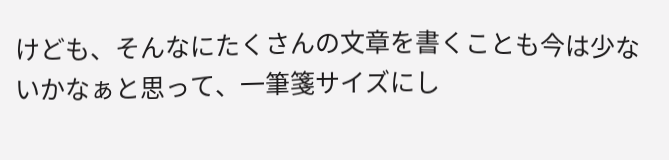けども、そんなにたくさんの文章を書くことも今は少ないかなぁと思って、一筆箋サイズにし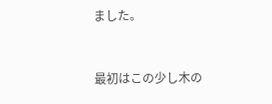ました。


最初はこの少し木の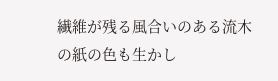繊維が残る風合いのある流木の紙の色も生かし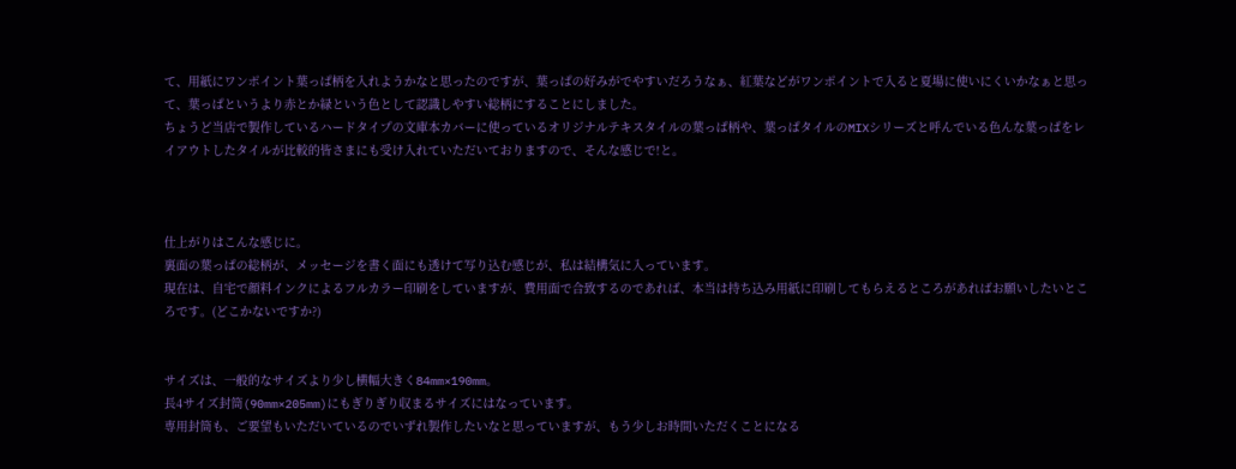て、用紙にワンポイント葉っぱ柄を入れようかなと思ったのですが、葉っぱの好みがでやすいだろうなぁ、紅葉などがワンポイントで入ると夏場に使いにくいかなぁと思って、葉っぱというより赤とか緑という色として認識しやすい総柄にすることにしました。
ちょうど当店で製作しているハードタイプの文庫本カバーに使っているオリジナルテキスタイルの葉っぱ柄や、葉っぱタイルのMIXシリーズと呼んでいる色んな葉っぱをレイアウトしたタイルが比較的皆さまにも受け入れていただいておりますので、そんな感じで!と。



仕上がりはこんな感じに。
裏面の葉っぱの総柄が、メッセージを書く面にも透けて写り込む感じが、私は結構気に入っています。
現在は、自宅で顔料インクによるフルカラー印刷をしていますが、費用面で合致するのであれば、本当は持ち込み用紙に印刷してもらえるところがあればお願いしたいところです。(どこかないですか?)


サイズは、一般的なサイズより少し横幅大きく84mm×190mm。
長4サイズ封筒(90mm×205mm)にもぎりぎり収まるサイズにはなっています。
専用封筒も、ご要望もいただいているのでいずれ製作したいなと思っていますが、もう少しお時間いただくことになる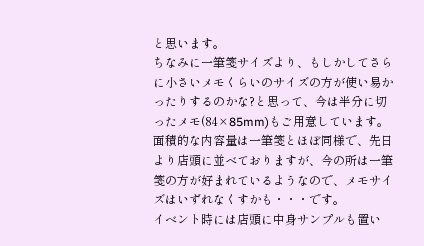と思います。
ちなみに一筆箋サイズより、もしかしてさらに小さいメモくらいのサイズの方が使い易かったりするのかな?と思って、今は半分に切ったメモ(84×85mm)もご用意しています。
面積的な内容量は一筆箋とほぼ同様で、先日より店頭に並べておりますが、今の所は一筆箋の方が好まれているようなので、メモサイズはいずれなくすかも・・・です。
イベント時には店頭に中身サンプルも置い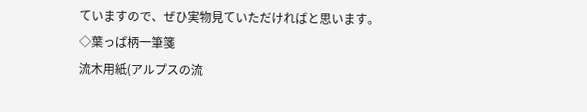ていますので、ぜひ実物見ていただければと思います。
◇葉っぱ柄一筆箋
流木用紙(アルプスの流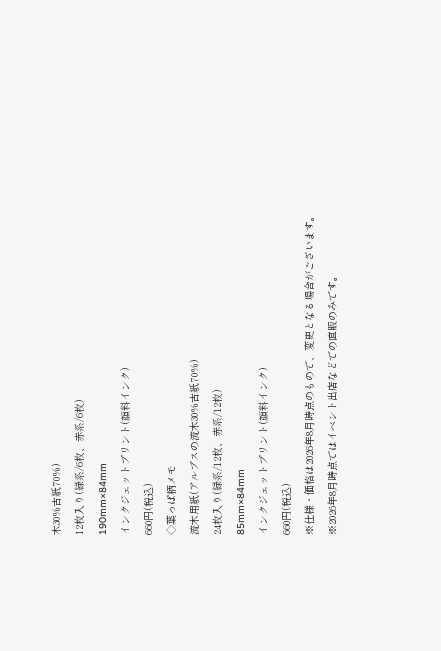木30%古紙70%)
12枚入り(緑系/6枚、赤系/6枚)
190mm×84mm
インクジェットプリント(顔料インク)
660円(税込)
◇葉っぱ柄メモ
流木用紙(アルプスの流木30%古紙70%)
24枚入り(緑系/12枚、赤系/12枚)
85mm×84mm
インクジェットプリント(顔料インク)
660円(税込)
※仕様・価格は2026年8月時点のもので、変更となる場合がございます。
※2026年8月時点ではイベント出店などでの直販のみです。